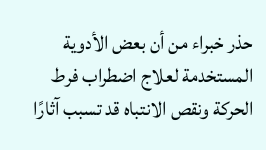حذر خبراء من أن بعض الأدوية المستخدمة لعلاج اضطراب فرط الحركة ونقص الانتباه قد تسبب آثارًا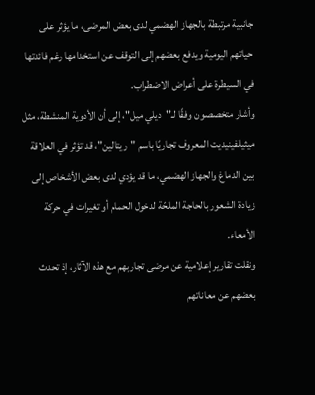جانبية مرتبطة بالجهاز الهضمي لدى بعض المرضى، ما يؤثر على حياتهم اليومية ويدفع بعضهم إلى التوقف عن استخدامها رغم فائدتها في السيطرة على أعراض الاضطراب.
وأشار متخصصون وفقًا لـ"ديلي ميل"، إلى أن الأدوية المنشطة، مثل ميثيلفينيديت المعروف تجاريًا باسم "ريتالين"، قد تؤثر في العلاقة بين الدماغ والجهاز الهضمي، ما قد يؤدي لدى بعض الأشخاص إلى زيادة الشعور بالحاجة الملحّة لدخول الحمام أو تغيرات في حركة الأمعاء.
ونقلت تقارير إعلامية عن مرضى تجاربهم مع هذه الآثار، إذ تحدث بعضهم عن معاناتهم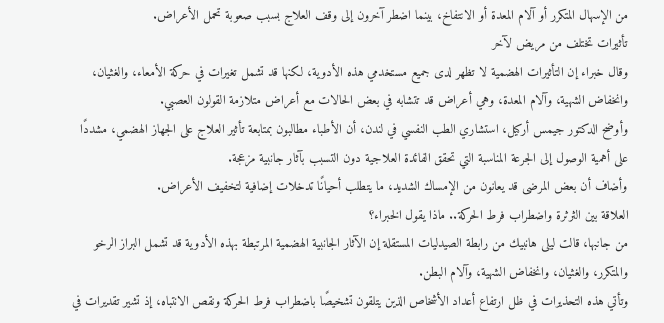من الإسهال المتكرر أو آلام المعدة أو الانتفاخ، بينما اضطر آخرون إلى وقف العلاج بسبب صعوبة تحمل الأعراض.
تأثيرات تختلف من مريض لآخر
وقال خبراء إن التأثيرات الهضمية لا تظهر لدى جميع مستخدمي هذه الأدوية، لكنها قد تشمل تغيرات في حركة الأمعاء، والغثيان، وانخفاض الشهية، وآلام المعدة، وهي أعراض قد تتشابه في بعض الحالات مع أعراض متلازمة القولون العصبي.
وأوضح الدكتور جيمس أركيل، استشاري الطب النفسي في لندن، أن الأطباء مطالبون بمتابعة تأثير العلاج على الجهاز الهضمي، مشددًا على أهمية الوصول إلى الجرعة المناسبة التي تحقق الفائدة العلاجية دون التسبب بآثار جانبية مزعجة.
وأضاف أن بعض المرضى قد يعانون من الإمساك الشديد، ما يتطلب أحيانًا تدخلات إضافية لتخفيف الأعراض.
العلاقة بين الثرثرة واضطراب فرط الحركة.. ماذا يقول الخبراء؟
من جانبها، قالت ليلى هانبيك من رابطة الصيدليات المستقلة إن الآثار الجانبية الهضمية المرتبطة بهذه الأدوية قد تشمل البراز الرخو والمتكرر، والغثيان، وانخفاض الشهية، وآلام البطن.
وتأتي هذه التحذيرات في ظل ارتفاع أعداد الأشخاص الذين يتلقون تشخيصًا باضطراب فرط الحركة ونقص الانتباه، إذ تشير تقديرات في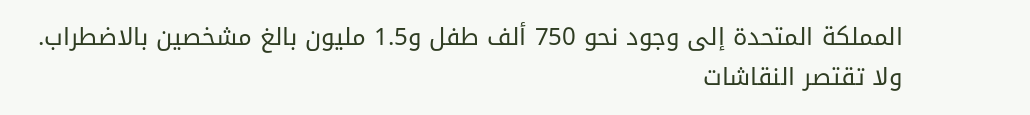المملكة المتحدة إلى وجود نحو 750 ألف طفل و1.5 مليون بالغ مشخصين بالاضطراب.
ولا تقتصر النقاشات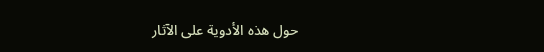حول هذه الأدوية على الآثار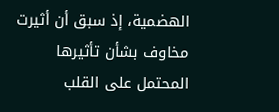الهضمية، إذ سبق أن أثيرت مخاوف بشأن تأثيرها المحتمل على القلب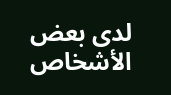لدى بعض الأشخاص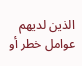الذين لديهم عوامل خطر أو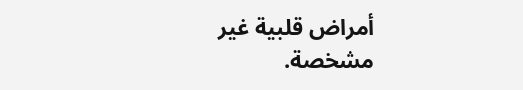أمراض قلبية غير مشخصة.